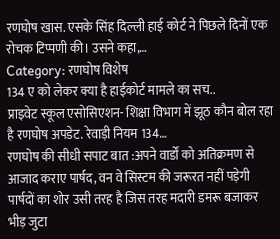रणघोष खास. एसके सिंह दिल्ली हाई कोर्ट ने पिछले दिनों एक रोचक टिप्पणी की। उसने कहा,…
Category: रणघोष विशेष
134 ए को लेकर क्या है हाईकोर्ट मामले का सच..
प्राइवेट स्कूल एसोसिएशन- शिक्षा विभाग में झूठ कौन बोल रहा है रणघोष अपडेट. रेवाड़ी नियम 134…
रणघोष की सीधी सपाट बात :अपने वार्डों को अतिक्रमण से आजाद कराए पार्षद, वन वे सिस्टम की जरूरत नहीं पड़ेगी
पार्षदों का शोर उसी तरह है जिस तरह मदारी डमरू बजाकर भीड़ जुटा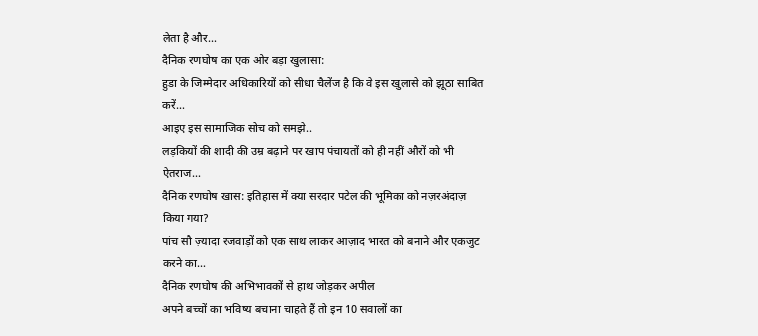लेता है और…
दैनिक रणघोष का एक ओर बड़ा खुलासा:
हुडा के जिम्मेदार अधिकारियों को सीधा चैलेंज है कि वे इस खुलासे को झूठा साबित करें…
आइए इस सामाजिक सोच को समझे..
लड़कियों की शादी की उम्र बढ़ाने पर खाप पंचायतों को ही नहीं औरों को भी ऐतराज…
दैनिक रणघोष खास: इतिहास में क्या सरदार पटेल की भूमिका को नज़रअंदाज़ किया गया?
पांच सौ ज़्यादा रजवाड़ों को एक साथ लाकर आज़ाद भारत को बनाने और एकजुट करने का…
दैनिक रणघोष की अभिभावकों से हाथ जोड़कर अपील
अपने बच्चों का भविष्य बचाना चाहते हैं तो इन 10 सवालों का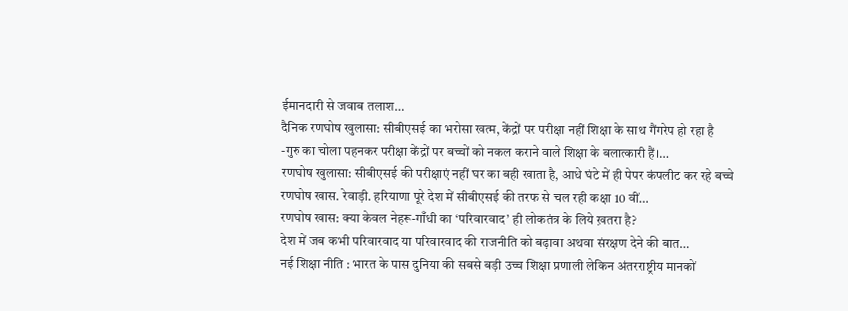ईमानदारी से जवाब तलाश…
दैनिक रणघोष खुलासा: सीबीएसई का भरोसा खत्म, केंद्रों पर परीक्षा नहीं शिक्षा के साथ गैंगरेप हो रहा है
-गुरु का चोला पहनकर परीक्षा केंद्रों पर बच्चों को नकल कराने वाले शिक्षा के बलात्कारी हैं।…
रणघोष खुलासा: सीबीएसई की परीक्षाएं नहीं घर का बही खाता है, आधे घंटे में ही पेपर कंपलीट कर रहे बच्चे
रणघोष खास. रेवाड़ी. हरियाणा पूरे देश में सीबीएसई की तरफ से चल रही कक्षा 10 वीं…
रणघोष खास: क्या केवल नेहरू-गाँधी का ‘परिवारवाद’ ही लोकतंत्र के लिये ख़तरा है?
देश में जब कभी परिवारवाद या परिवारवाद की राजनीति को बढ़ावा अथवा संरक्षण देने की बात…
नई शिक्षा नीति : भारत के पास दुनिया की सबसे बड़ी उच्च शिक्षा प्रणाली लेकिन अंतरराष्ट्रीय मानकों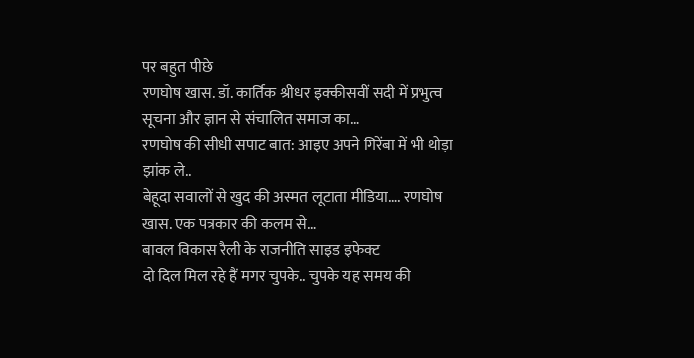पर बहुत पीछे
रणघोष खास. डॉ. कार्तिक श्रीधर इक्कीसवीं सदी में प्रभुत्व सूचना और ज्ञान से संचालित समाज का…
रणघोष की सीधी सपाट बात: आइए अपने गिरेंबा में भी थोड़ा झांक ले..
बेहूदा सवालों से खुद की अस्मत लूटाता मीडिया…. रणघोष खास. एक पत्रकार की कलम से…
बावल विकास रैली के राजनीति साइड इफेक्ट
दो दिल मिल रहे हैं मगर चुपके.. चुपके यह समय की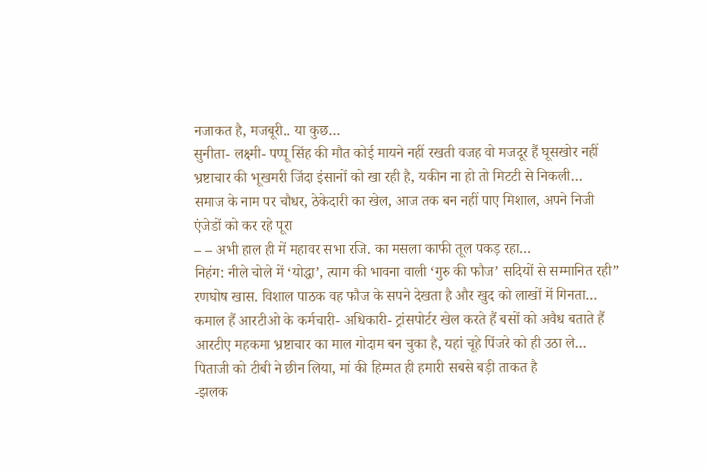नजाकत है, मजबूरी.. या कुछ…
सुनीता- लक्ष्मी- पप्पू सिंह की मौत कोई मायने नहीं रखती वजह वो मजदूर हैं घूसखोर नहीं
भ्रष्टाचार की भूखमरी जिंदा इंसानों को खा रही है, यकीन ना हो तो मिटटी से निकली…
समाज के नाम पर चौधर, ठेकेदारी का खेल, आज तक बन नहीं पाए मिशाल, अपने निजी एंजेडों को कर रहे पूरा
– – अभी हाल ही में महावर सभा रजि. का मसला काफी तूल पकड़ रहा…
निहंग: नीले चोले में ‘योद्धा’, त्याग की भावना वाली ‘गुरु की फौज’ सदियों से सम्मानित रही”
रणघोष खास. विशाल पाठक वह फौज के सपने देखता है और खुद को लाखों में गिनता…
कमाल हैं आरटीओ के कर्मचारी- अधिकारी- ट्रांसपोर्टर खेल करते हैं बसों को अवैध बताते हैं
आरटीए महकमा भ्रष्टाचार का माल गोदाम बन चुका है, यहां चूहे पिंजरे को ही उठा ले…
पिताजी को टीबी ने छीन लिया, मां की हिम्मत ही हमारी सबसे बड़ी ताकत है
-झलक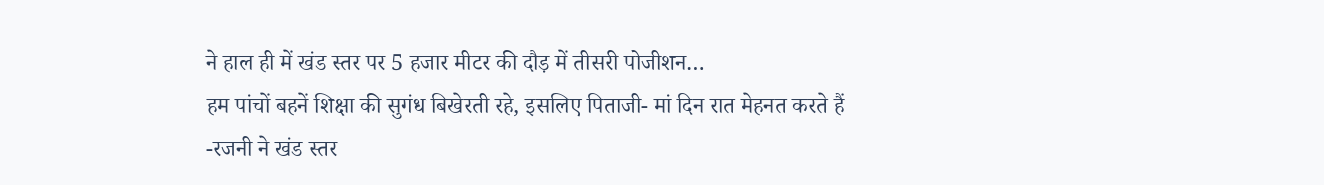ने हाल ही में खंड स्तर पर 5 हजार मीटर की दौड़ में तीसरी पोजीशन…
हम पांचों बहनें शिक्षा की सुगंध बिखेरती रहे, इसलिए पिताजी- मां दिन रात मेहनत करते हैं
-रजनी ने खंड स्तर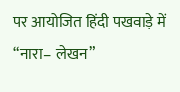पर आयोजित हिंदी पखवाड़े में “नारा– लेखन”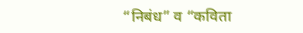“निबंध” व “कविता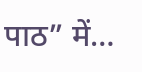पाठ” में…